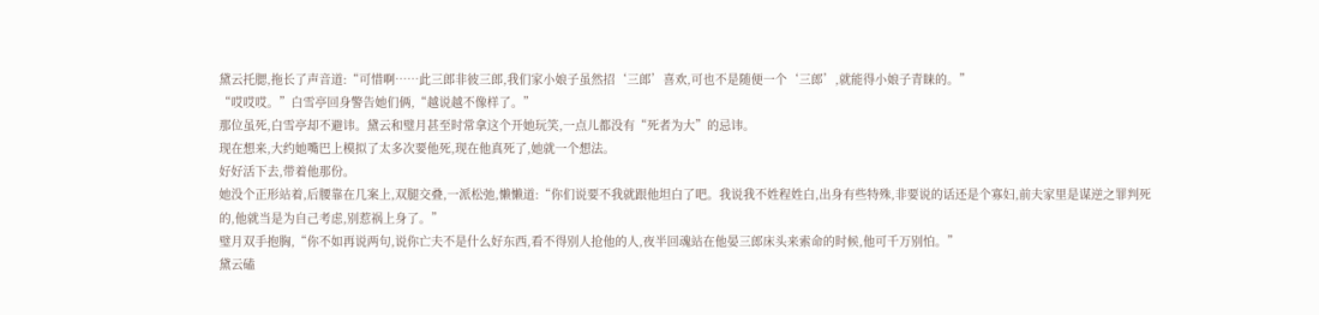黛云托腮,拖长了声音道:“可惜啊……此三郎非彼三郎,我们家小娘子虽然招‘三郎’喜欢,可也不是随便一个‘三郎’,就能得小娘子青睐的。”
“哎哎哎。”白雪亭回身警告她们俩,“越说越不像样了。”
那位虽死,白雪亭却不避讳。黛云和璧月甚至时常拿这个开她玩笑,一点儿都没有“死者为大”的忌讳。
现在想来,大约她嘴巴上模拟了太多次要他死,现在他真死了,她就一个想法。
好好活下去,带着他那份。
她没个正形站着,后腰靠在几案上,双腿交叠,一派松弛,懒懒道:“你们说要不我就跟他坦白了吧。我说我不姓程姓白,出身有些特殊,非要说的话还是个寡妇,前夫家里是谋逆之罪判死的,他就当是为自己考虑,别惹祸上身了。”
璧月双手抱胸,“你不如再说两句,说你亡夫不是什么好东西,看不得别人抢他的人,夜半回魂站在他晏三郎床头来索命的时候,他可千万别怕。”
黛云磕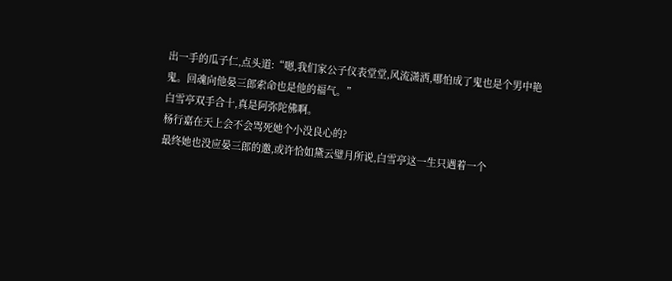出一手的瓜子仁,点头道:“嗯,我们家公子仪表堂堂,风流潇洒,哪怕成了鬼也是个男中艳鬼。回魂向他晏三郎索命也是他的福气。”
白雪亭双手合十,真是阿弥陀佛啊。
杨行嘉在天上会不会骂死她个小没良心的?
最终她也没应晏三郎的邀,或许恰如黛云璧月所说,白雪亭这一生只遇着一个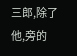三郎,除了他,旁的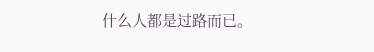什么人都是过路而已。